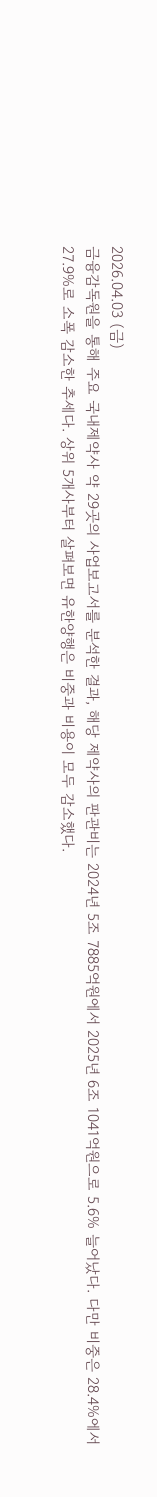2026.04.03 (금)
금융감독원을 통해 주요 국내제약사 약 29곳의 사업보고서를 분석한 결과, 해당 제약사의 판관비는 2024년 5조 7885억원에서 2025년 6조 1041억원으로 5.6% 늘어났다. 다만 비중은 28.4%에서 27.9%로 소폭 감소한 추세다. 상위 5개사부터 살펴보면 유한양행은 비중과 비용이 모두 감소했다.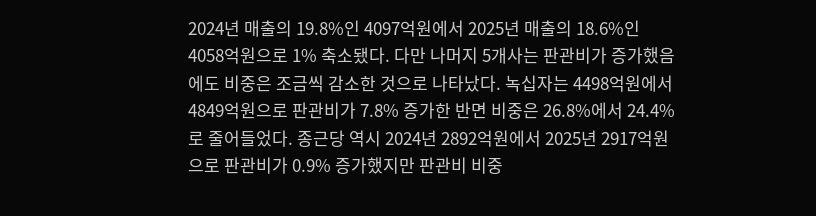2024년 매출의 19.8%인 4097억원에서 2025년 매출의 18.6%인 4058억원으로 1% 축소됐다. 다만 나머지 5개사는 판관비가 증가했음에도 비중은 조금씩 감소한 것으로 나타났다. 녹십자는 4498억원에서 4849억원으로 판관비가 7.8% 증가한 반면 비중은 26.8%에서 24.4%로 줄어들었다. 종근당 역시 2024년 2892억원에서 2025년 2917억원으로 판관비가 0.9% 증가했지만 판관비 비중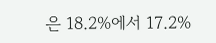은 18.2%에서 17.2%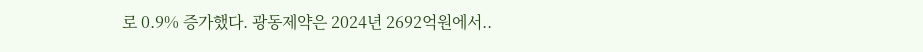로 0.9% 증가했다. 광동제약은 2024년 2692억원에서..